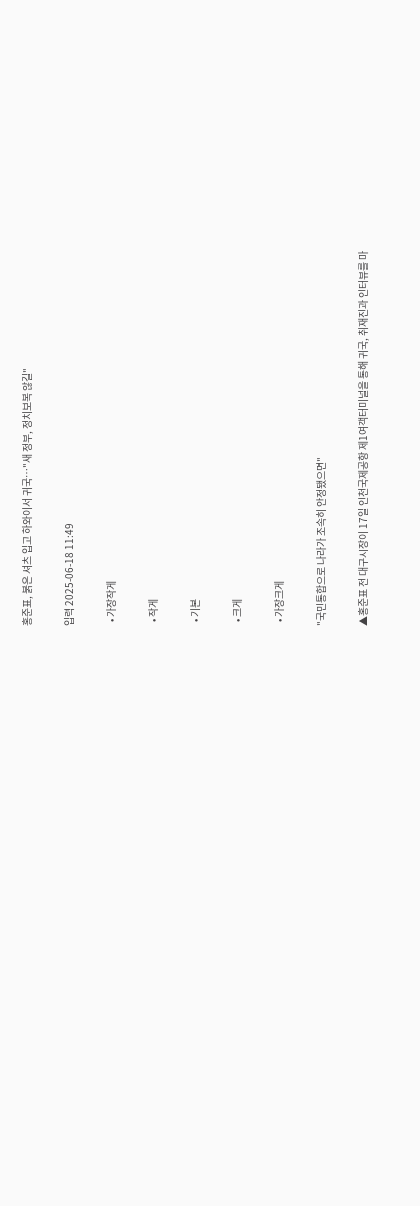홍준표, 붉은 셔츠 입고 하와이서 귀국…"새 정부, 정치보복 않길"

입력 2025-06-18 11:49

  • 가장작게

  • 작게

  • 기본

  • 크게

  • 가장크게

"국민통합으로 나라가 조속히 안정됐으면"

▲홍준표 전 대구시장이 17일 인천국제공항 제1여객터미널을 통해 귀국, 취재진과 인터뷰를 마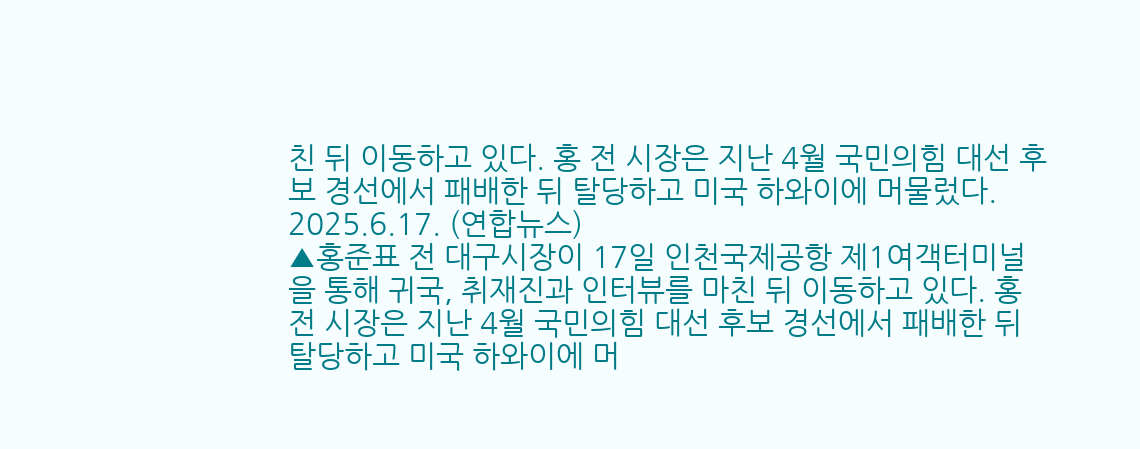친 뒤 이동하고 있다. 홍 전 시장은 지난 4월 국민의힘 대선 후보 경선에서 패배한 뒤 탈당하고 미국 하와이에 머물렀다. 2025.6.17. (연합뉴스)
▲홍준표 전 대구시장이 17일 인천국제공항 제1여객터미널을 통해 귀국, 취재진과 인터뷰를 마친 뒤 이동하고 있다. 홍 전 시장은 지난 4월 국민의힘 대선 후보 경선에서 패배한 뒤 탈당하고 미국 하와이에 머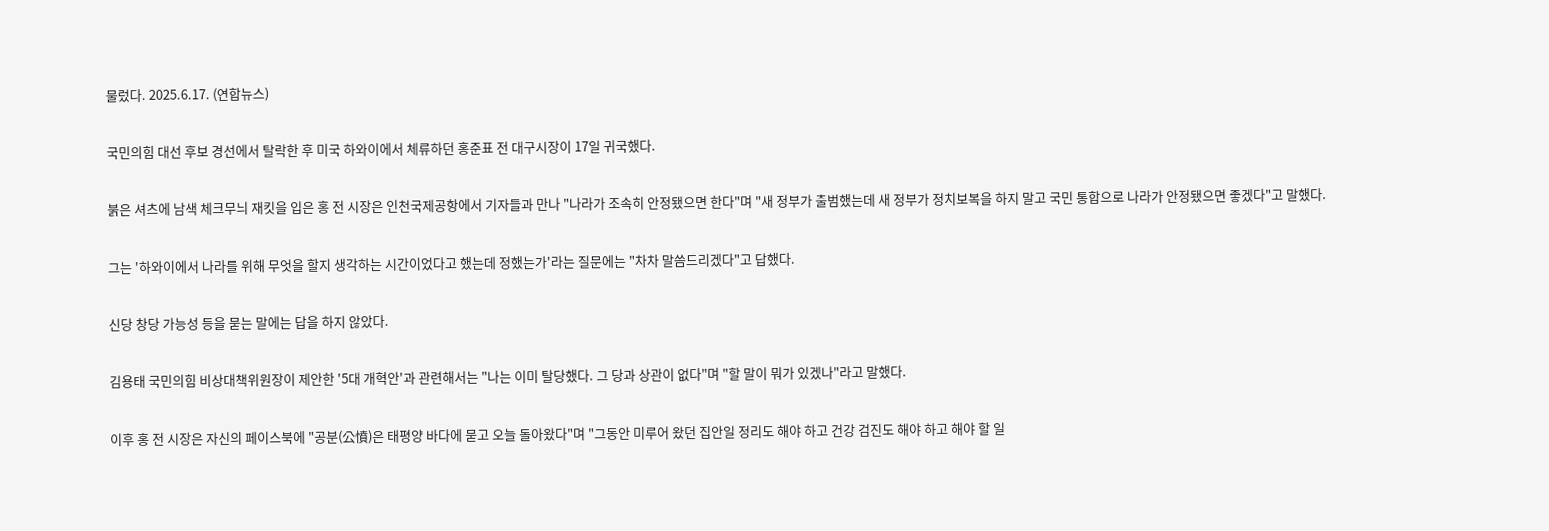물렀다. 2025.6.17. (연합뉴스)

국민의힘 대선 후보 경선에서 탈락한 후 미국 하와이에서 체류하던 홍준표 전 대구시장이 17일 귀국했다.

붉은 셔츠에 남색 체크무늬 재킷을 입은 홍 전 시장은 인천국제공항에서 기자들과 만나 "나라가 조속히 안정됐으면 한다"며 "새 정부가 출범했는데 새 정부가 정치보복을 하지 말고 국민 통합으로 나라가 안정됐으면 좋겠다"고 말했다.

그는 '하와이에서 나라를 위해 무엇을 할지 생각하는 시간이었다고 했는데 정했는가'라는 질문에는 "차차 말씀드리겠다"고 답했다.

신당 창당 가능성 등을 묻는 말에는 답을 하지 않았다.

김용태 국민의힘 비상대책위원장이 제안한 '5대 개혁안'과 관련해서는 "나는 이미 탈당했다. 그 당과 상관이 없다"며 "할 말이 뭐가 있겠나"라고 말했다.

이후 홍 전 시장은 자신의 페이스북에 "공분(公憤)은 태평양 바다에 묻고 오늘 돌아왔다"며 "그동안 미루어 왔던 집안일 정리도 해야 하고 건강 검진도 해야 하고 해야 할 일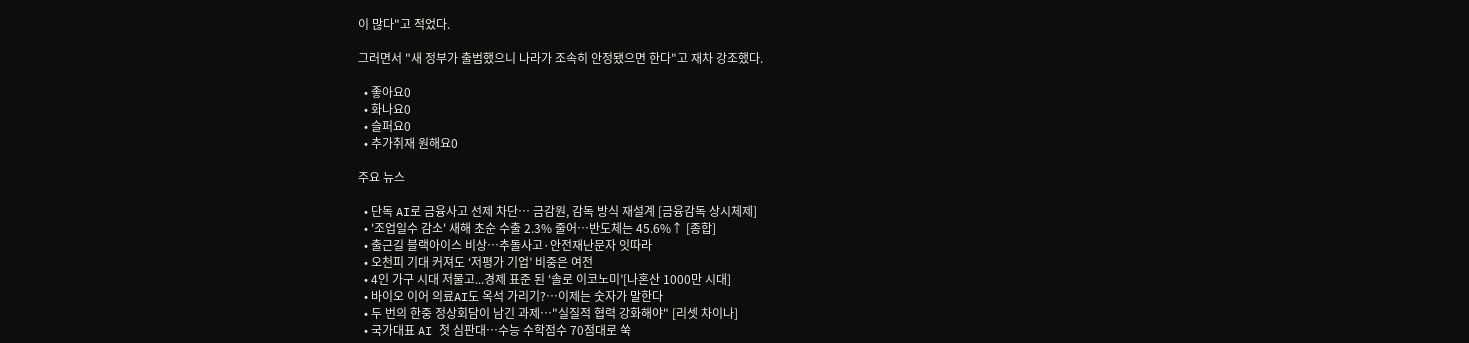이 많다"고 적었다.

그러면서 "새 정부가 출범했으니 나라가 조속히 안정됐으면 한다"고 재차 강조했다.

  • 좋아요0
  • 화나요0
  • 슬퍼요0
  • 추가취재 원해요0

주요 뉴스

  • 단독 AI로 금융사고 선제 차단… 금감원, 감독 방식 재설계 [금융감독 상시체제]
  • '조업일수 감소' 새해 초순 수출 2.3% 줄어⋯반도체는 45.6%↑ [종합]
  • 출근길 블랙아이스 비상…추돌사고·안전재난문자 잇따라
  • 오천피 기대 커져도 ‘저평가 기업’ 비중은 여전
  • 4인 가구 시대 저물고...경제 표준 된 ‘솔로 이코노미’[나혼산 1000만 시대]
  • 바이오 이어 의료AI도 옥석 가리기?…이제는 숫자가 말한다
  • 두 번의 한중 정상회담이 남긴 과제⋯"실질적 협력 강화해야" [리셋 차이나]
  • 국가대표 AI 첫 심판대…수능 수학점수 70점대로 쑥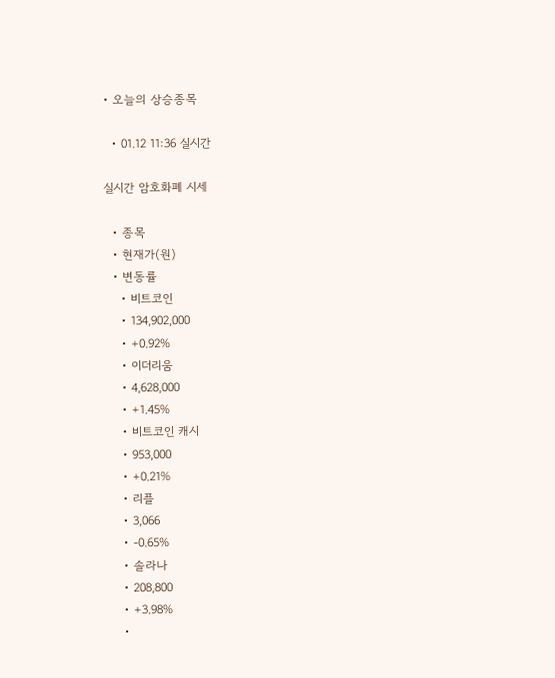• 오늘의 상승종목

  • 01.12 11:36 실시간

실시간 암호화폐 시세

  • 종목
  • 현재가(원)
  • 변동률
    • 비트코인
    • 134,902,000
    • +0.92%
    • 이더리움
    • 4,628,000
    • +1.45%
    • 비트코인 캐시
    • 953,000
    • +0.21%
    • 리플
    • 3,066
    • -0.65%
    • 솔라나
    • 208,800
    • +3.98%
    •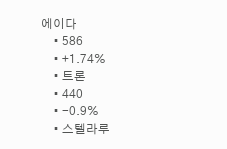에이다
    • 586
    • +1.74%
    • 트론
    • 440
    • -0.9%
    • 스텔라루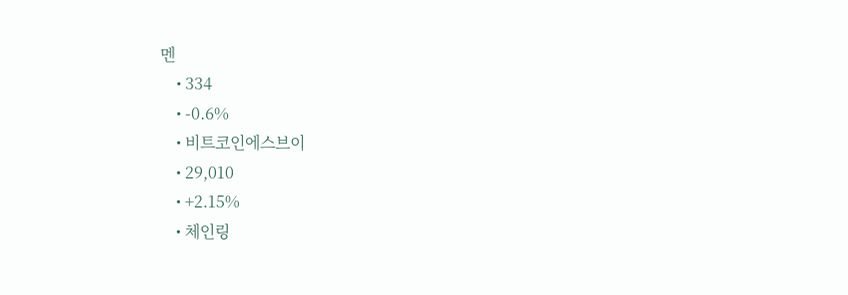멘
    • 334
    • -0.6%
    • 비트코인에스브이
    • 29,010
    • +2.15%
    • 체인링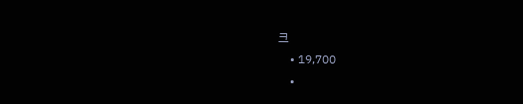크
    • 19,700
    •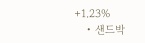+1.23%
    • 샌드박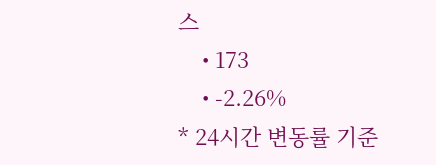스
    • 173
    • -2.26%
* 24시간 변동률 기준